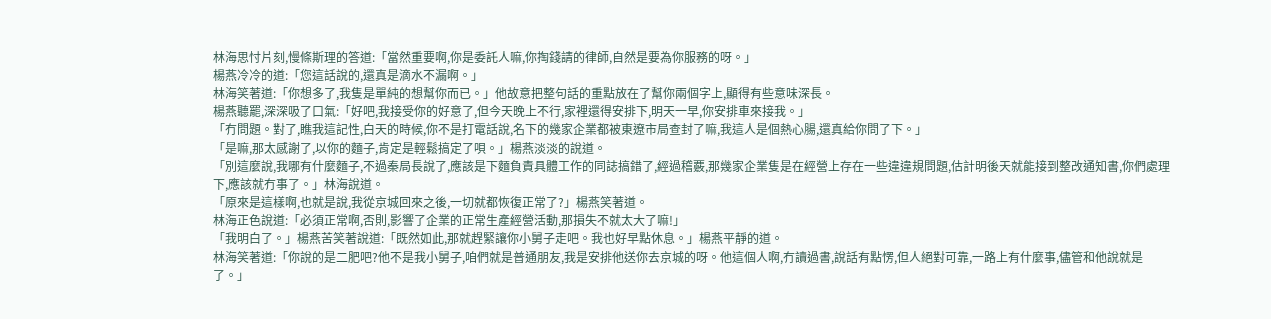林海思忖片刻,慢條斯理的答道:「當然重要啊,你是委託人嘛,你掏錢請的律師,自然是要為你服務的呀。」
楊燕冷冷的道:「您這話說的,還真是滴水不漏啊。」
林海笑著道:「你想多了,我隻是單純的想幫你而已。」他故意把整句話的重點放在了幫你兩個字上,顯得有些意味深長。
楊燕聽罷,深深吸了口氣:「好吧,我接受你的好意了,但今天晚上不行,家裡還得安排下,明天一早,你安排車來接我。」
「冇問題。對了,瞧我這記性,白天的時候,你不是打電話說,名下的幾家企業都被東遼市局查封了嘛,我這人是個熱心腸,還真給你問了下。」
「是嘛,那太感謝了,以你的麵子,肯定是輕鬆搞定了唄。」楊燕淡淡的說道。
「別這麼說,我哪有什麼麵子,不過秦局長說了,應該是下麵負責具體工作的同誌搞錯了,經過稽覈,那幾家企業隻是在經營上存在一些違違規問題,估計明後天就能接到整改通知書,你們處理下,應該就冇事了。」林海說道。
「原來是這樣啊,也就是說,我從京城回來之後,一切就都恢復正常了?」楊燕笑著道。
林海正色說道:「必須正常啊,否則,影響了企業的正常生產經營活動,那損失不就太大了嘛!」
「我明白了。」楊燕苦笑著說道:「既然如此,那就趕緊讓你小舅子走吧。我也好早點休息。」楊燕平靜的道。
林海笑著道:「你說的是二肥吧?他不是我小舅子,咱們就是普通朋友,我是安排他送你去京城的呀。他這個人啊,冇讀過書,說話有點愣,但人絕對可靠,一路上有什麼事,儘管和他說就是了。」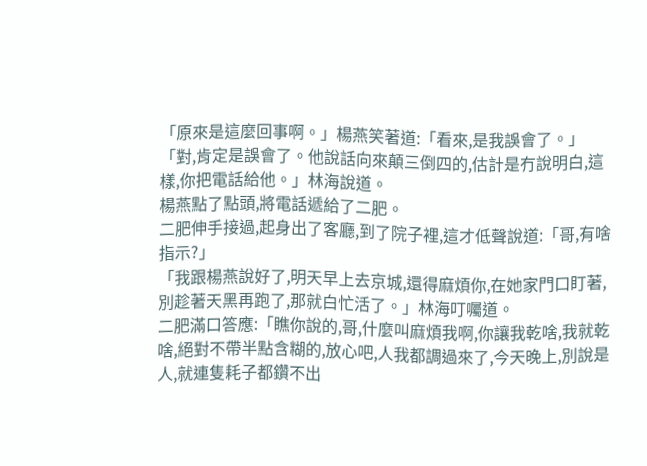「原來是這麼回事啊。」楊燕笑著道:「看來,是我誤會了。」
「對,肯定是誤會了。他說話向來顛三倒四的,估計是冇說明白,這樣,你把電話給他。」林海說道。
楊燕點了點頭,將電話遞給了二肥。
二肥伸手接過,起身出了客廳,到了院子裡,這才低聲說道:「哥,有啥指示?」
「我跟楊燕說好了,明天早上去京城,還得麻煩你,在她家門口盯著,別趁著天黑再跑了,那就白忙活了。」林海叮囑道。
二肥滿口答應:「瞧你說的,哥,什麼叫麻煩我啊,你讓我乾啥,我就乾啥,絕對不帶半點含糊的,放心吧,人我都調過來了,今天晚上,別說是人,就連隻耗子都鑽不出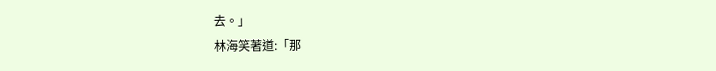去。」
林海笑著道:「那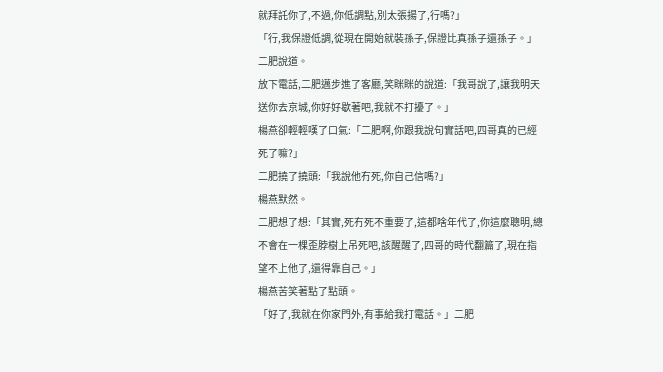就拜託你了,不過,你低調點,別太張揚了,行嗎?」
「行,我保證低調,從現在開始就裝孫子,保證比真孫子還孫子。」二肥說道。
放下電話,二肥邁步進了客廳,笑眯眯的說道:「我哥說了,讓我明天送你去京城,你好好歇著吧,我就不打擾了。」
楊燕卻輕輕嘆了口氣:「二肥啊,你跟我說句實話吧,四哥真的已經死了嘛?」
二肥撓了撓頭:「我說他冇死,你自己信嗎?」
楊燕默然。
二肥想了想:「其實,死冇死不重要了,這都啥年代了,你這麼聰明,總不會在一棵歪脖樹上吊死吧,該醒醒了,四哥的時代翻篇了,現在指望不上他了,還得靠自己。」
楊燕苦笑著點了點頭。
「好了,我就在你家門外,有事給我打電話。」二肥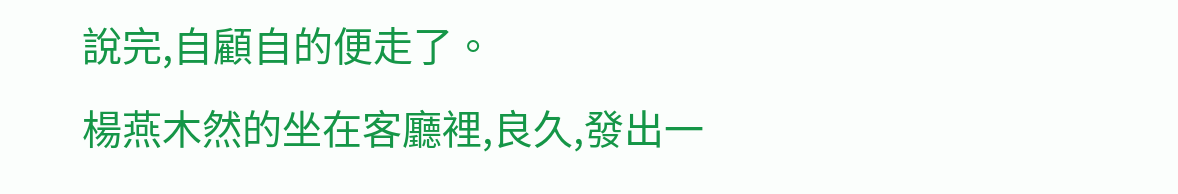說完,自顧自的便走了。
楊燕木然的坐在客廳裡,良久,發出一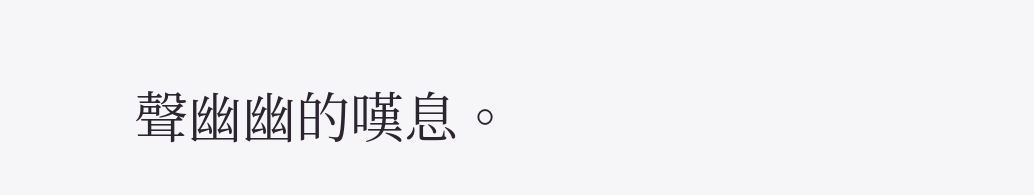聲幽幽的嘆息。